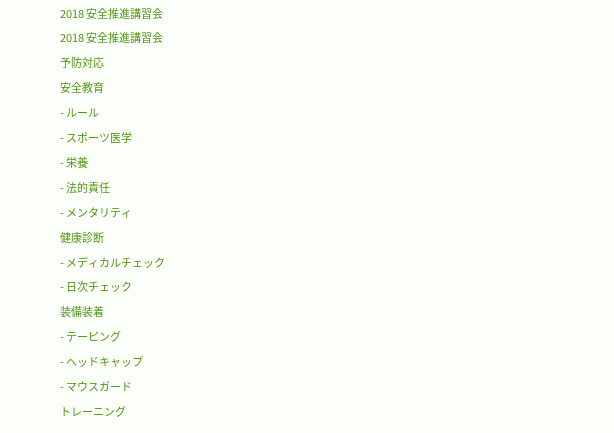2018 安全推進講習会
2018 安全推進講習会
予防対応
安全教育
- ルール
- スポーツ医学
- 栄養
- 法的責任
- メンタリティ
健康診断
- メディカルチェック
- 日次チェック
装備装着
- テーピング
- ヘッドキャップ
- マウスガード
トレーニング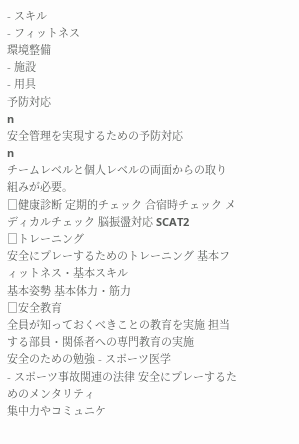- スキル
- フィットネス
環境整備
- 施設
- 用具
予防対応
n
安全管理を実現するための予防対応
n
チームレベルと個人レベルの両面からの取り組みが必要。
□健康診断 定期的チェック 合宿時チェック メディカルチェック 脳振盪対応 SCAT2
□トレーニング
安全にプレーするためのトレーニング 基本フィットネス・基本スキル
基本姿勢 基本体力・筋力
□安全教育
全員が知っておくべきことの教育を実施 担当する部員・関係者への専門教育の実施
安全のための勉強 - スポーツ医学
- スポーツ事故関連の法律 安全にプレーするためのメンタリティ
集中力やコミュニケ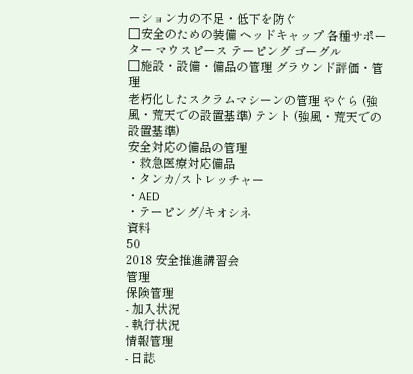ーション力の不足・低下を防ぐ
□安全のための装備 ヘッドキャップ 各種サポーター マウスピース テーピング ゴーグル
□施設・設備・備品の管理 グラウンド評価・管理
老朽化したスクラムマシーンの管理 やぐら (強風・荒天での設置基準) テント (強風・荒天での設置基準)
安全対応の備品の管理
・救急医療対応備品
・タンカ/ストレッチャー
・AED
・テーピング/キオシネ
資料
50
2018 安全推進講習会
管理
保険管理
- 加入状況
- 執行状況
情報管理
- 日誌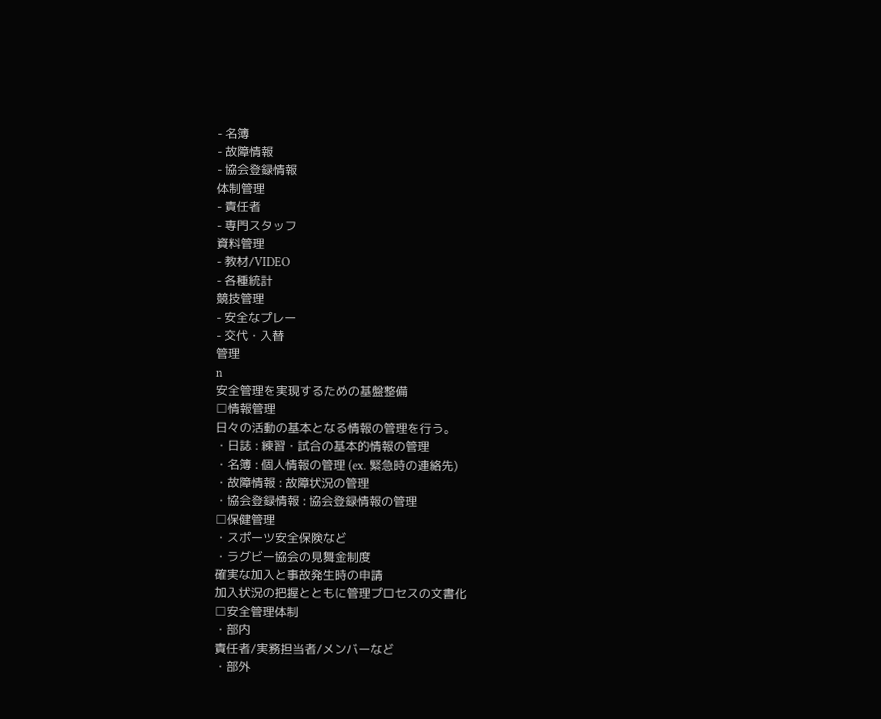- 名簿
- 故障情報
- 協会登録情報
体制管理
- 責任者
- 専門スタッフ
資料管理
- 教材/VIDEO
- 各種統計
競技管理
- 安全なプレー
- 交代・入替
管理
n
安全管理を実現するための基盤整備
□情報管理
日々の活動の基本となる情報の管理を行う。
・日誌 : 練習・試合の基本的情報の管理
・名簿 : 個人情報の管理 (ex. 緊急時の連絡先)
・故障情報 : 故障状況の管理
・協会登録情報 : 協会登録情報の管理
□保健管理
・スポーツ安全保険など
・ラグビー協会の見舞金制度
確実な加入と事故発生時の申請
加入状況の把握とともに管理プロセスの文書化
□安全管理体制
・部内
責任者/実務担当者/メンバーなど
・部外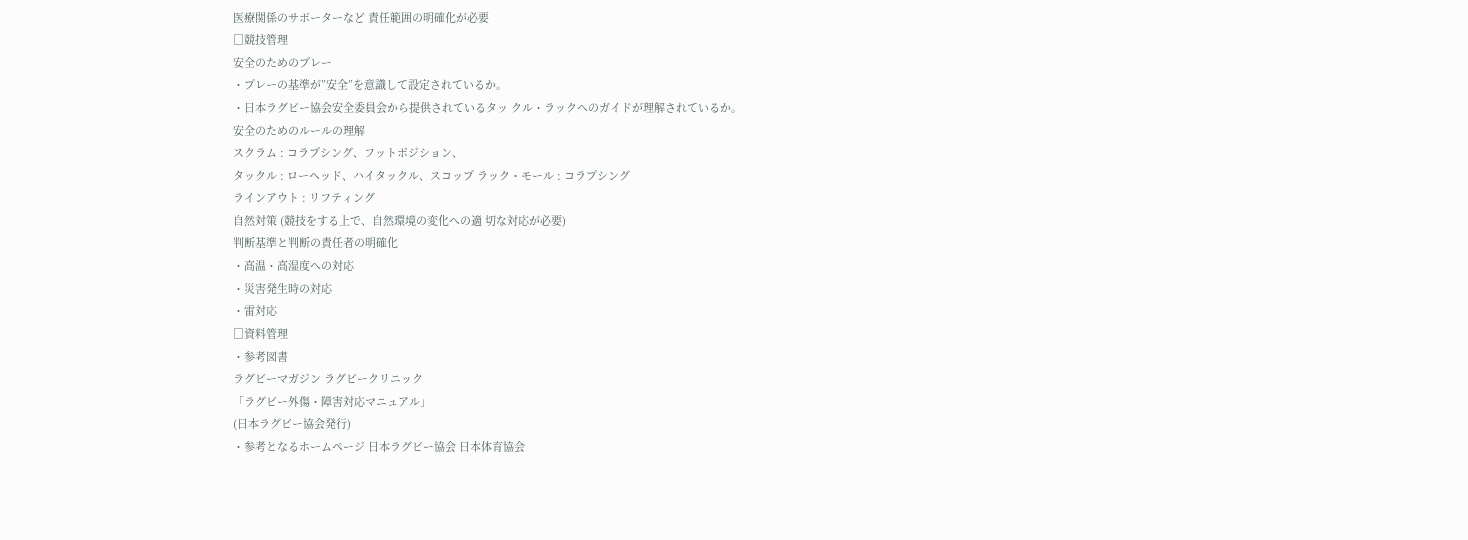医療関係のサポーターなど 責任範囲の明確化が必要
□競技管理
安全のためのプレー
・プレーの基準が”安全”を意識して設定されているか。
・日本ラグビー協会安全委員会から提供されているタッ クル・ラックへのガイドが理解されているか。
安全のためのルールの理解
スクラム : コラプシング、フットポジション、
タックル : ローヘッド、ハイタックル、スコップ ラック・モール : コラプシング
ラインアウト : リフティング
自然対策 (競技をする上で、自然環境の変化への適 切な対応が必要)
判断基準と判断の責任者の明確化
・高温・高湿度への対応
・災害発生時の対応
・雷対応
□資料管理
・参考図書
ラグビーマガジン ラグビークリニック
「ラグビー外傷・障害対応マニュアル」
(日本ラグビー協会発行)
・参考となるホームページ 日本ラグビー協会 日本体育協会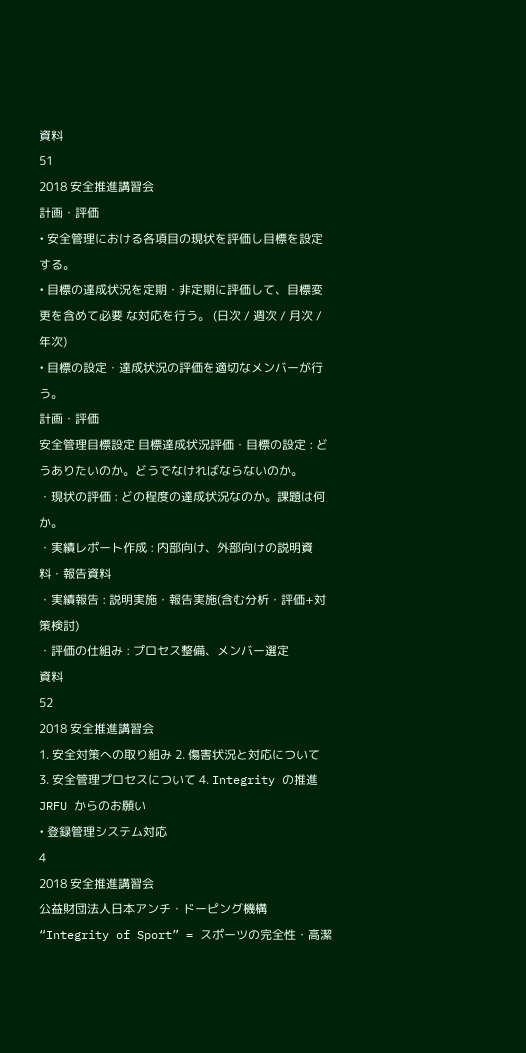資料
51
2018 安全推進講習会
計画・評価
• 安全管理における各項目の現状を評価し目標を設定する。
• 目標の達成状況を定期・非定期に評価して、目標変更を含めて必要 な対応を行う。 (日次 / 週次 / 月次 / 年次)
• 目標の設定・達成状況の評価を適切なメンバーが行う。
計画・評価
安全管理目標設定 目標達成状況評価・目標の設定 : どうありたいのか。どうでなければならないのか。
・現状の評価 : どの程度の達成状況なのか。課題は何か。
・実績レポート作成 : 内部向け、外部向けの説明資料・報告資料
・実績報告 : 説明実施・報告実施(含む分析・評価+対策検討)
・評価の仕組み : プロセス整備、メンバー選定
資料
52
2018 安全推進講習会
1. 安全対策への取り組み 2. 傷害状況と対応について 3. 安全管理プロセスについて 4. Integrity の推進
JRFU からのお願い
• 登録管理システム対応
4
2018 安全推進講習会
公益財団法人日本アンチ・ドーピング機構
“Integrity of Sport” = スポーツの完全性・高潔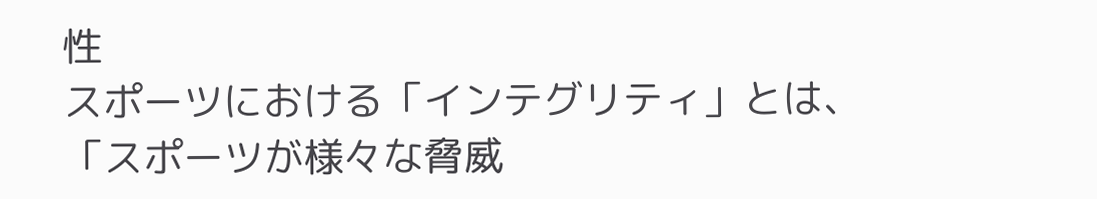性
スポーツにおける「インテグリティ」とは、
「スポーツが様々な脅威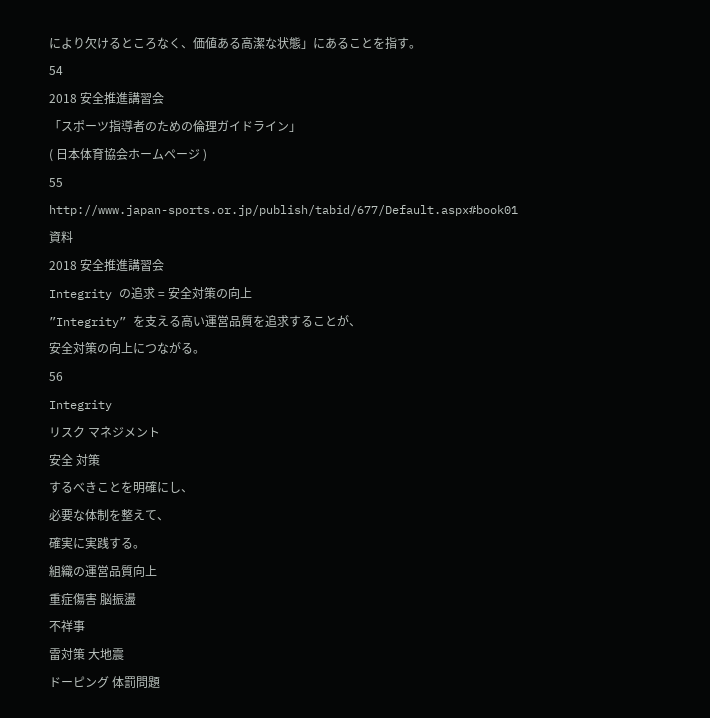により欠けるところなく、価値ある高潔な状態」にあることを指す。
54
2018 安全推進講習会
「スポーツ指導者のための倫理ガイドライン」
( 日本体育協会ホームページ )
55
http://www.japan-sports.or.jp/publish/tabid/677/Default.aspx#book01
資料
2018 安全推進講習会
Integrity の追求 = 安全対策の向上
”Integrity” を支える高い運営品質を追求することが、
安全対策の向上につながる。
56
Integrity
リスク マネジメント
安全 対策
するべきことを明確にし、
必要な体制を整えて、
確実に実践する。
組織の運営品質向上
重症傷害 脳振盪
不祥事
雷対策 大地震
ドーピング 体罰問題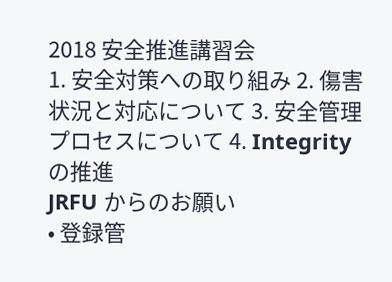2018 安全推進講習会
1. 安全対策への取り組み 2. 傷害状況と対応について 3. 安全管理プロセスについて 4. Integrity の推進
JRFU からのお願い
• 登録管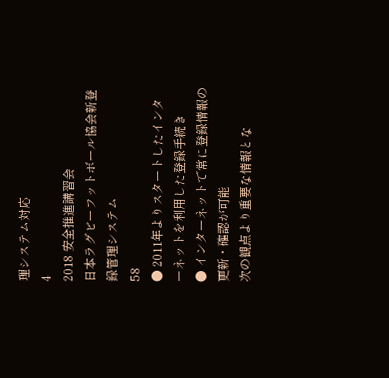理システム対応
4
2018 安全推進講習会
日本ラグビーフットボール協会新登録管理システム
58
● 2011年よりスタートしたインターネットを利用した登録手続き
● インターネットで常に登録情報の更新・確認が可能
次の観点より重要な情報とな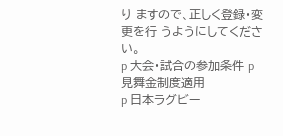り ますので、正しく登録・変更を行 うようにしてください。
p 大会・試合の参加条件 p 見舞金制度適用
p 日本ラグビー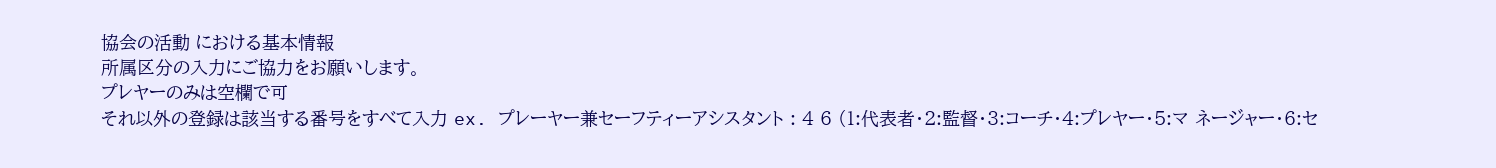協会の活動 における基本情報
所属区分の入力にご協力をお願いします。
プレヤーのみは空欄で可
それ以外の登録は該当する番号をすべて入力 ex. プレーヤー兼セーフティーアシスタント : 4 6 (1:代表者・2:監督・3:コーチ・4:プレヤー・5:マ ネージャー・6:セ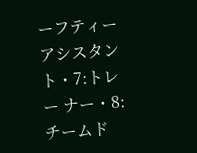ーフティーアシスタント・7:トレー ナー・8:チームド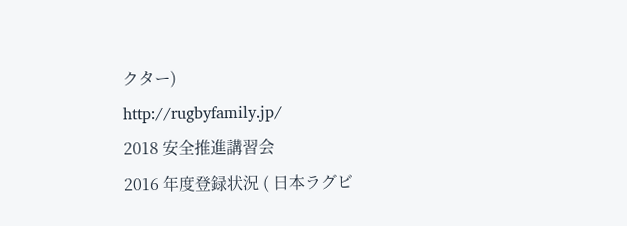クター)
http://rugbyfamily.jp/
2018 安全推進講習会
2016 年度登録状況 ( 日本ラグビ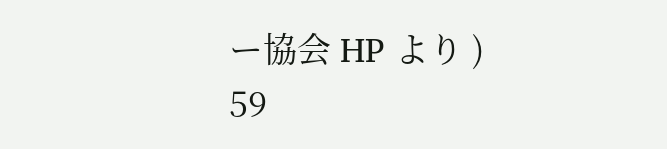ー協会 HP より )
59